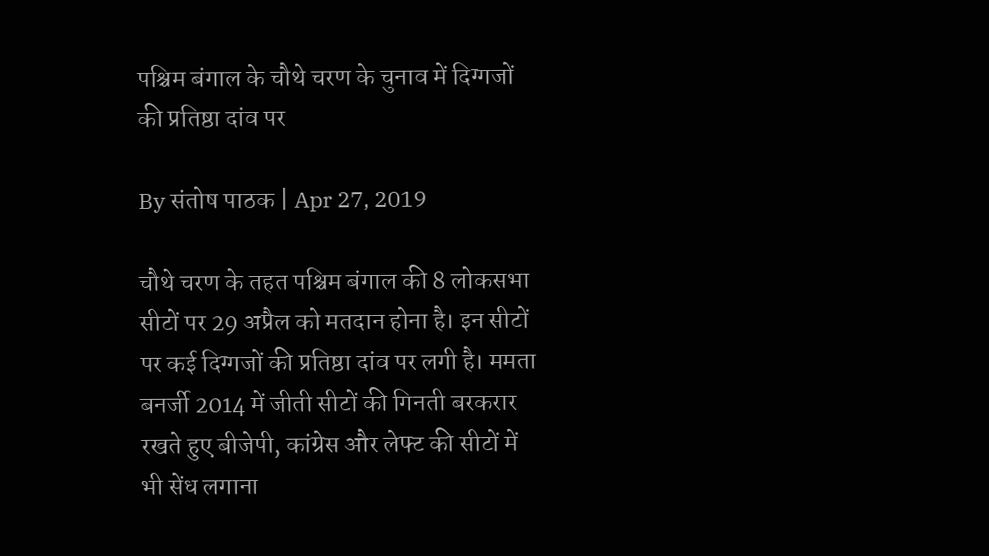पश्चिम बंगाल के चौथे चरण के चुनाव में दिग्गजों की प्रतिष्ठा दांव पर

By संतोष पाठक | Apr 27, 2019

चौथे चरण के तहत पश्चिम बंगाल की 8 लोकसभा सीटों पर 29 अप्रैल को मतदान होना है। इन सीटों पर कई दिग्गजों की प्रतिष्ठा दांव पर लगी है। ममता बनर्जी 2014 में जीती सीटों की गिनती बरकरार रखते हुए बीजेपी, कांग्रेस और लेफ्ट की सीटों में भी सेंध लगाना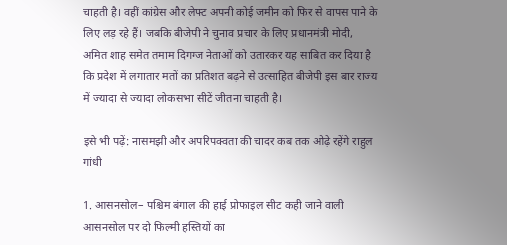चाहती है। वहीं कांग्रेस और लेफ्ट अपनी कोई जमीन को फिर से वापस पाने के लिए लड़ रहे हैं। जबकि बीजेपी ने चुनाव प्रचार के लिए प्रधानमंत्री मोदी, अमित शाह समेत तमाम दिगग्ज नेताओं को उतारकर यह साबित कर दिया है कि प्रदेश में लगातार मतों का प्रतिशत बढ़ने से उत्साहित बीजेपी इस बार राज्य में ज्यादा से ज्यादा लोकसभा सीटें जीतना चाहती है।

इसे भी पढ़ें: नासमझी और अपरिपक्वता की चादर कब तक ओढ़े रहेंगे राहुल गांधी

1. आसनसोल– पश्चिम बंगाल की हाई प्रोफाइल सीट कही जाने वाली आसनसोल पर दो फिल्मी हस्तियों का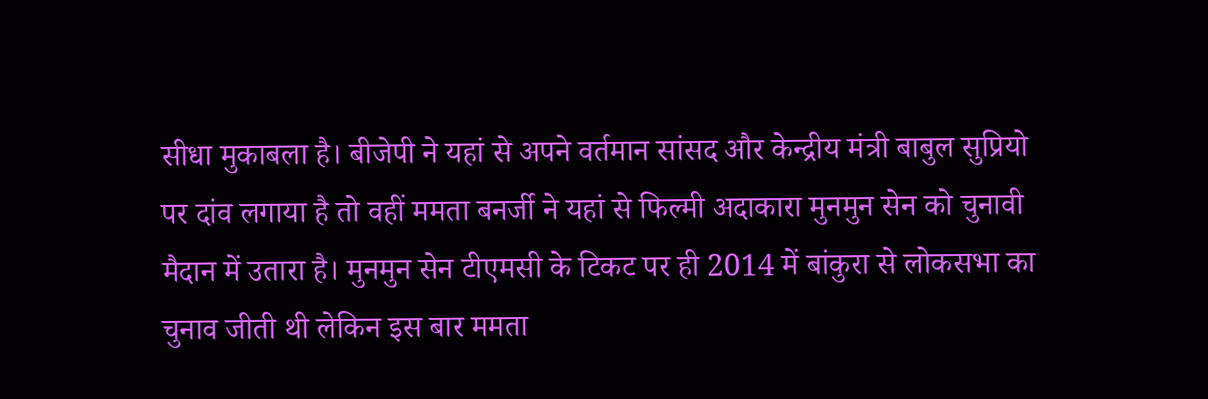सीधा मुकाबला है। बीजेपी ने यहां से अपने वर्तमान सांसद और केन्द्रीय मंत्री बाबुल सुप्रियो पर दांव लगाया है तो वहीं ममता बनर्जी ने यहां से फिल्मी अदाकारा मुनमुन सेन को चुनावी मैदान में उतारा है। मुनमुन सेन टीएमसी के टिकट पर ही 2014 में बांकुरा से लोकसभा का चुनाव जीती थी लेकिन इस बार ममता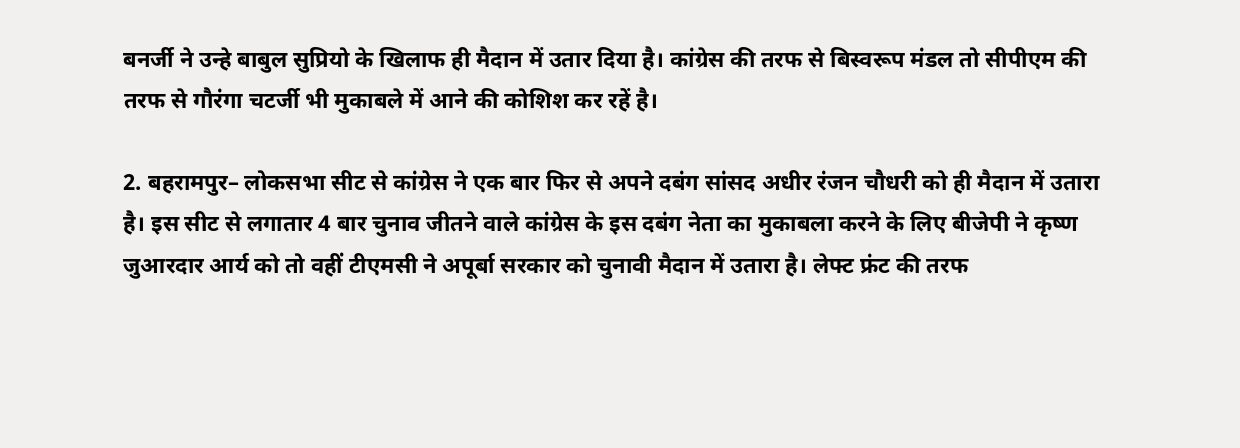बनर्जी ने उन्हे बाबुल सुप्रियो के खिलाफ ही मैदान में उतार दिया है। कांग्रेस की तरफ से बिस्वरूप मंडल तो सीपीएम की तरफ से गौरंगा चटर्जी भी मुकाबले में आने की कोशिश कर रहें है।

2. बहरामपुर– लोकसभा सीट से कांग्रेस ने एक बार फिर से अपने दबंग सांसद अधीर रंजन चौधरी को ही मैदान में उतारा है। इस सीट से लगातार 4 बार चुनाव जीतने वाले कांग्रेस के इस दबंग नेता का मुकाबला करने के लिए बीजेपी ने कृष्ण जुआरदार आर्य को तो वहीं टीएमसी ने अपूर्बा सरकार को चुनावी मैदान में उतारा है। लेफ्ट फ्रंट की तरफ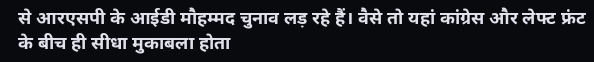से आरएसपी के आईडी मौहम्मद चुनाव लड़ रहे हैं। वैसे तो यहां कांग्रेस और लेफ्ट फ्रंट के बीच ही सीधा मुकाबला होता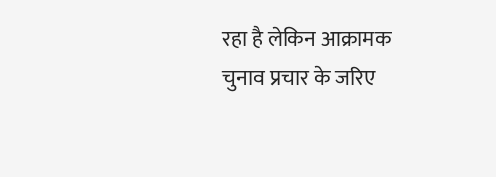रहा है लेकिन आक्रामक चुनाव प्रचार के जरिए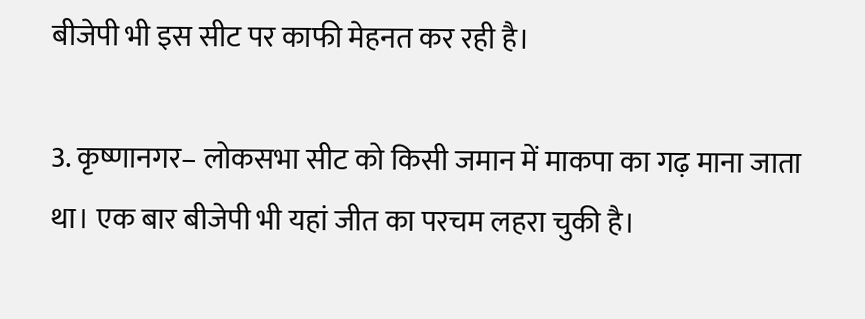बीजेपी भी इस सीट पर काफी मेहनत कर रही है।

3. कृष्णानगर– लोकसभा सीट को किसी जमान में माकपा का गढ़ माना जाता था। एक बार बीजेपी भी यहां जीत का परचम लहरा चुकी है।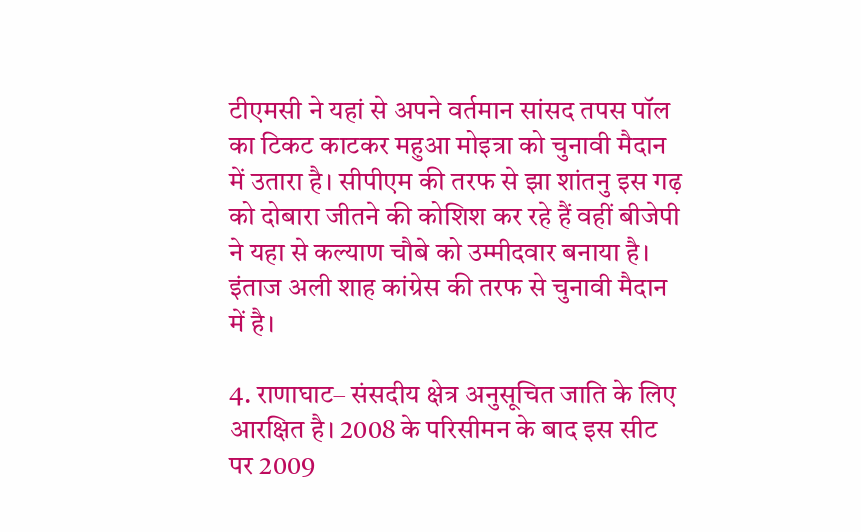टीएमसी ने यहां से अपने वर्तमान सांसद तपस पॉल का टिकट काटकर महुआ मोइत्रा को चुनावी मैदान में उतारा है। सीपीएम की तरफ से झा शांतनु इस गढ़ को दोबारा जीतने की कोशिश कर रहे हैं वहीं बीजेपी ने यहा से कल्याण चौबे को उम्मीदवार बनाया है। इंताज अली शाह कांग्रेस की तरफ से चुनावी मैदान में है।

4. राणाघाट– संसदीय क्षेत्र अनुसूचित जाति के लिए आरक्षित है। 2008 के परिसीमन के बाद इस सीट पर 2009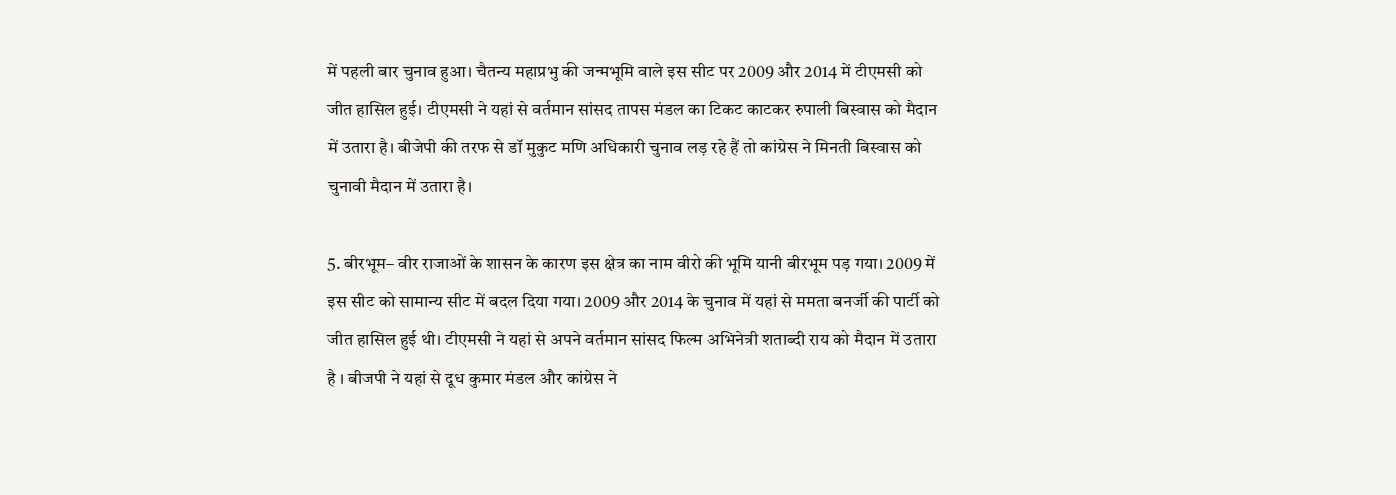में पहली बार चुनाव हुआ। चैतन्य महाप्रभु की जन्मभूमि वाले इस सीट पर 2009 और 2014 में टीएमसी को जीत हासिल हुई। टीएमसी ने यहां से वर्तमान सांसद तापस मंडल का टिकट काटकर रुपाली बिस्वास को मैदान में उतारा है। बीजेपी की तरफ से डॉ मुकुट मणि अधिकारी चुनाव लड़ रहे हैं तो कांग्रेस ने मिनती बिस्वास को चुनावी मैदान में उतारा है।

5. बीरभूम– वीर राजाओं के शासन के कारण इस क्षेत्र का नाम वीरो की भूमि यानी बीरभूम पड़ गया। 2009 में इस सीट को सामान्य सीट में बदल दिया गया। 2009 और 2014 के चुनाव में यहां से ममता बनर्जी की पार्टी को जीत हासिल हुई थी। टीएमसी ने यहां से अपने वर्तमान सांसद फिल्म अभिनेत्री शताब्दी राय को मैदान में उतारा है । बीजपी ने यहां से दूध कुमार मंडल और कांग्रेस ने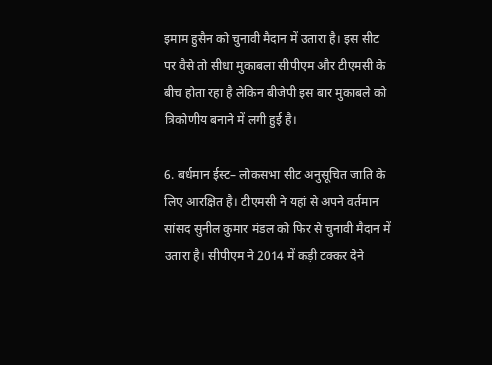इमाम हुसैन को चुनावी मैदान में उतारा है। इस सीट पर वैसे तो सीधा मुकाबला सीपीएम और टीएमसी के बीच होता रहा है लेकिन बीजेपी इस बार मुकाबले को त्रिकोणीय बनाने में लगी हुई है।

6. बर्धमान ईस्ट– लोकसभा सीट अनुसूचित जाति के लिए आरक्षित है। टीएमसी ने यहां से अपने वर्तमान सांसद सुनील कुमार मंडल को फिर से चुनावी मैदान में उतारा है। सीपीएम ने 2014 में कड़ी टक्कर देने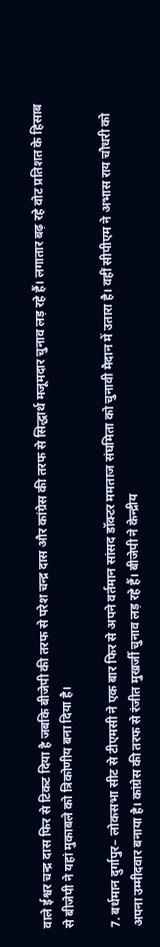वाले ईश्वर चन्द्र दास फिर से टिकट दिया है जबकि बीजेपी की तरफ से परेश चन्द्र दास और कांग्रेस की तरफ से सिद्धार्थ मजूमदार चुनाव लड़ रहे हैं। लगातार बढ़ रहे वोट प्रतिशत के हिसाब से बीजेपी ने यहां मुकाबले को त्रिकोणीय बना दिया है।

7. बर्धमान दुर्गापुर– लोकसभा सीट से टीएमसी ने एक बार फिर से अपने वर्तमान सांसद डॉक्टर ममताज संघमिता को चुनावी मैदान में उतारा है। वहीं सीपीएम ने अभास राय चौधरी को अपना उम्मीदवार बनाया है। कांग्रेस की तरफ से रंजीत मुखर्जी चुनाव लड़ रहे हैं। बीजेपी ने केन्द्रीय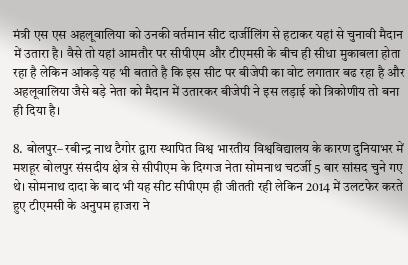मंत्री एस एस अहलूवालिया को उनकी वर्तमान सीट दार्जीलिंग से हटाकर यहां से चुनावी मैदान में उतारा है। वैसे तो यहां आमतौर पर सीपीएम और टीएमसी के बीच ही सीधा मुकाबला होता रहा है लेकिन आंकड़े यह भी बताते है कि इस सीट पर बीजेपी का वोट लगातार बढ रहा है और अहलूवालिया जैसे बड़े नेता को मैदान में उतारकर बीजेपी ने इस लड़ाई को त्रिकोणीय तो बना ही दिया है।

8. बोलपुर– रबीन्द्र नाथ टैगोर द्वारा स्थापित विश्व भारतीय विश्वविद्यालय के कारण दुनियाभर में मशहूर बोलपुर संसदीय क्षेत्र से सीपीएम के दिग्गज नेता सोमनाथ चटर्जी 5 बार सांसद चुने गए थे। सोमनाथ दादा के बाद भी यह सीट सीपीएम ही जीतती रही लेकिन 2014 में उलटफेर करते हुए टीएमसी के अनुपम हाजरा ने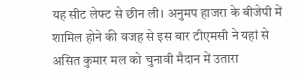यह सीट लेफ्ट से छीन ली। अनुमप हाजरा के बीजेपी में शामिल होने की वजह से इस बार टीएमसी ने यहां से असित कुमार मल को चुनावी मैदान में उतारा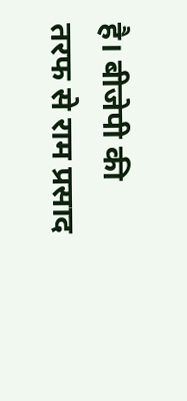है। बीजेपी की तरफ से राम प्रसाद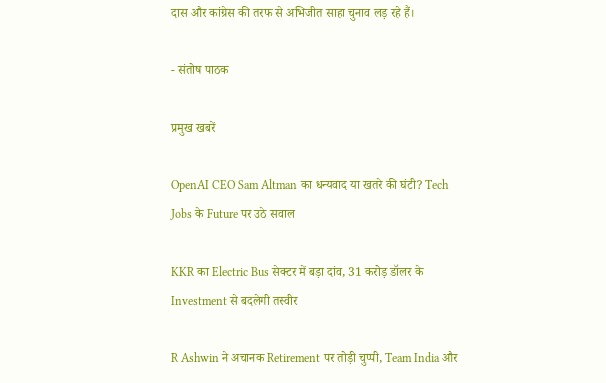दास और कांग्रेस की तरफ से अभिजीत साहा चुनाव लड़ रहे हैं।

- संतोष पाठक

प्रमुख खबरें

OpenAI CEO Sam Altman का धन्यवाद या खतरे की घंटी? Tech Jobs के Future पर उठे सवाल

KKR का Electric Bus सेक्टर में बड़ा दांव, 31 करोड़ डॉलर के Investment से बदलेगी तस्वीर

R Ashwin ने अचानक Retirement पर तोड़ी चुप्पी, Team India और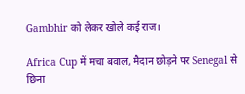Gambhir को लेकर खोले कई राज।

Africa Cup में मचा बवाल, मैदान छोड़ने पर Senegal से छिना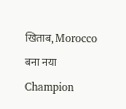खिताब, Morocco बना नया Champion